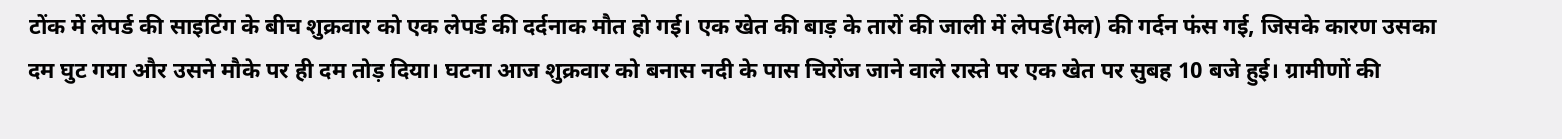टोंक में लेपर्ड की साइटिंग के बीच शुक्रवार को एक लेपर्ड की दर्दनाक मौत हो गई। एक खेत की बाड़ के तारों की जाली में लेपर्ड(मेल) की गर्दन फंस गई, जिसके कारण उसका दम घुट गया और उसने मौके पर ही दम तोड़ दिया। घटना आज शुक्रवार को बनास नदी के पास चिरोंज जाने वाले रास्ते पर एक खेत पर सुबह 10 बजे हुई। ग्रामीणों की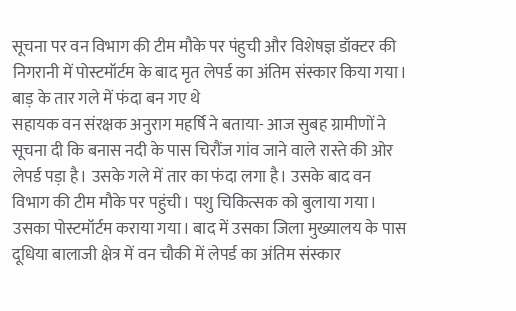सूचना पर वन विभाग की टीम मौके पर पंहुची और विशेषज्ञ डॉक्टर की निगरानी में पोस्टमॉर्टम के बाद मृत लेपर्ड का अंतिम संस्कार किया गया। बाड़ के तार गले में फंदा बन गए थे
सहायक वन संरक्षक अनुराग महर्षि ने बताया- आज सुबह ग्रामीणों ने सूचना दी कि बनास नदी के पास चिरौंज गांव जाने वाले रास्ते की ओर लेपर्ड पड़ा है। उसके गले में तार का फंदा लगा है। उसके बाद वन विभाग की टीम मौके पर पहुंची। पशु चिकित्सक को बुलाया गया। उसका पोस्टमॉर्टम कराया गया। बाद में उसका जिला मुख्यालय के पास दूधिया बालाजी क्षेत्र में वन चौकी में लेपर्ड का अंतिम संस्कार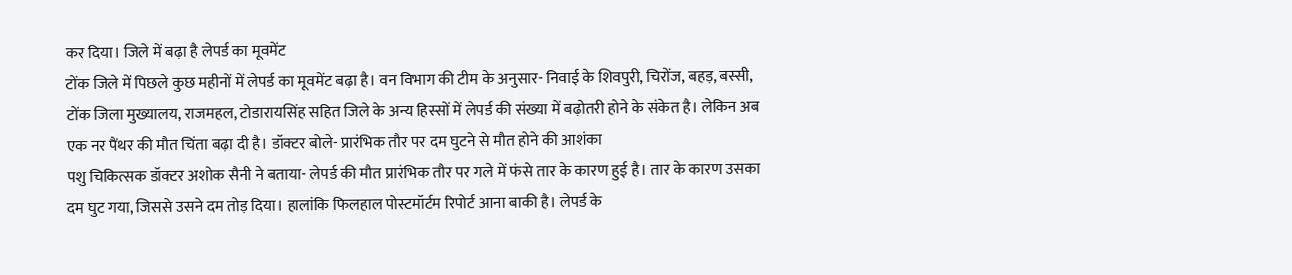कर दिया। जिले में बढ़ा है लेपर्ड का मूवमेंट
टोंक जिले में पिछले कुछ महीनों में लेपर्ड का मूवमेंट बढ़ा है। वन विभाग की टीम के अनुसार- निवाई के शिवपुरी, चिरोंज, बहड़, बस्सी, टोंक जिला मुख्यालय, राजमहल, टोडारायसिंह सहित जिले के अन्य हिस्सों में लेपर्ड की संख्या में बढ़ोतरी होने के संकेत है। लेकिन अब एक नर पैंथर की मौत चिंता बढ़ा दी है। डॉक्टर बोले- प्रारंभिक तौर पर दम घुटने से मौत होने की आशंका
पशु चिकित्सक डॉक्टर अशोक सैनी ने बताया- लेपर्ड की मौत प्रारंभिक तौर पर गले में फंसे तार के कारण हुई है। तार के कारण उसका दम घुट गया, जिससे उसने दम तोड़ दिया। हालांकि फिलहाल पोस्टमॉर्टम रिपोर्ट आना बाकी है। लेपर्ड के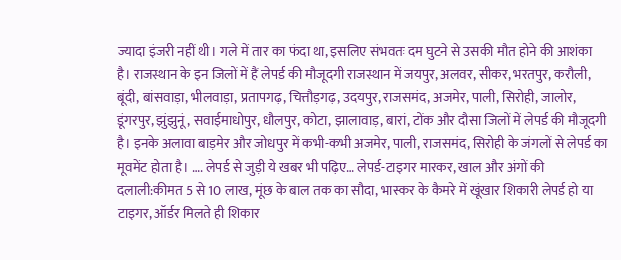ज्यादा इंजरी नहीं थी। गले में तार का फंदा था, इसलिए संभवतः दम घुटने से उसकी मौत होने की आशंका है। राजस्थान के इन जिलों में हैं लेपर्ड की मौजूदगी राजस्थान में जयपुर, अलवर, सीकर, भरतपुर, करौली, बूंदी, बांसवाड़ा, भीलवाड़ा, प्रतापगढ़, चित्तौड़गढ़, उदयपुर, राजसमंद, अजमेर, पाली, सिरोही, जालोर, डूंगरपुर, झुंझुनूं, सवाईमाधोपुर, धौलपुर, कोटा, झालावाड़, बारां, टोंक और दौसा जिलों में लेपर्ड की मौजूदगी है। इनके अलावा बाड़मेर और जोधपुर में कभी-कभी अजमेर, पाली, राजसमंद, सिरोही के जंगलों से लेपर्ड का मूवमेंट होता है। …. लेपर्ड से जुड़ी ये खबर भी पढ़िए… लेपर्ड-टाइगर मारकर, खाल और अंगों की दलाली:कीमत 5 से 10 लाख, मूंछ के बाल तक का सौदा, भास्कर के कैमरे में खूंखार शिकारी लेपर्ड हो या टाइगर, ऑर्डर मिलते ही शिकार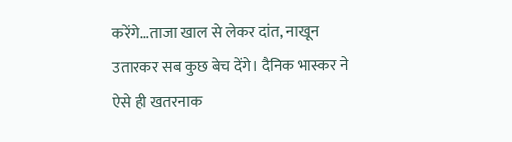करेंगे…ताजा खाल से लेकर दांत, नाखून उतारकर सब कुछ बेच देंगे। दैनिक भास्कर ने ऐसे ही खतरनाक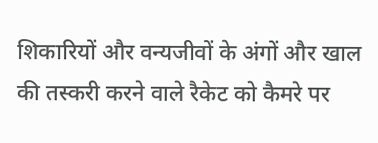शिकारियों और वन्यजीवों के अंगों और खाल की तस्करी करने वाले रैकेट को कैमरे पर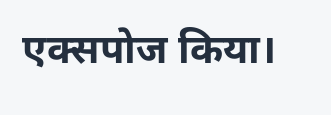एक्सपोज किया।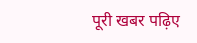पूरी खबर पढ़िए